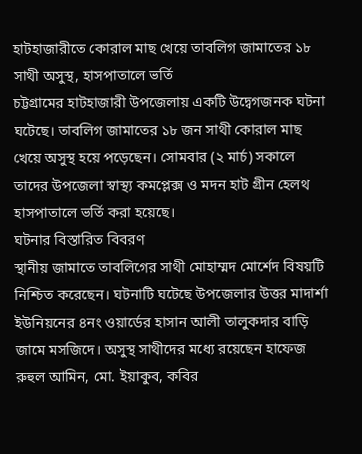হাটহাজারীতে কোরাল মাছ খেয়ে তাবলিগ জামাতের ১৮ সাথী অসুস্থ, হাসপাতালে ভর্তি
চট্টগ্রামের হাটহাজারী উপজেলায় একটি উদ্বেগজনক ঘটনা ঘটেছে। তাবলিগ জামাতের ১৮ জন সাথী কোরাল মাছ খেয়ে অসুস্থ হয়ে পড়েছেন। সোমবার (২ মার্চ) সকালে তাদের উপজেলা স্বাস্থ্য কমপ্লেক্স ও মদন হাট গ্রীন হেলথ হাসপাতালে ভর্তি করা হয়েছে।
ঘটনার বিস্তারিত বিবরণ
স্থানীয় জামাতে তাবলিগের সাথী মোহাম্মদ মোর্শেদ বিষয়টি নিশ্চিত করেছেন। ঘটনাটি ঘটেছে উপজেলার উত্তর মাদার্শা ইউনিয়নের ৪নং ওয়ার্ডের হাসান আলী তালুকদার বাড়ি জামে মসজিদে। অসুস্থ সাথীদের মধ্যে রয়েছেন হাফেজ রুহুল আমিন, মো. ইয়াকুব, কবির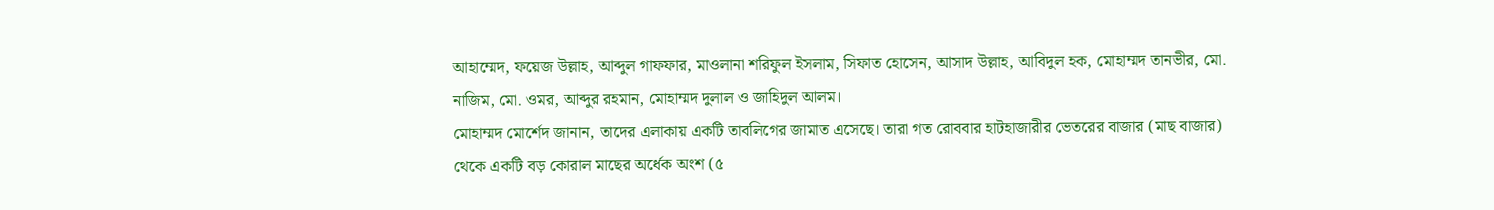আহাম্মেদ, ফয়েজ উল্লাহ, আব্দুল গাফফার, মাওলানা শরিফুল ইসলাম, সিফাত হোসেন, আসাদ উল্লাহ, আবিদুল হক, মোহাম্মদ তানভীর, মো. নাজিম, মো. ওমর, আব্দুর রহমান, মোহাম্মদ দুলাল ও জাহিদুল আলম।
মোহাম্মদ মোর্শেদ জানান, তাদের এলাকায় একটি তাবলিগের জামাত এসেছে। তারা গত রোববার হাটহাজারীর ভেতরের বাজার (মাছ বাজার) থেকে একটি বড় কোরাল মাছের অর্ধেক অংশ (৫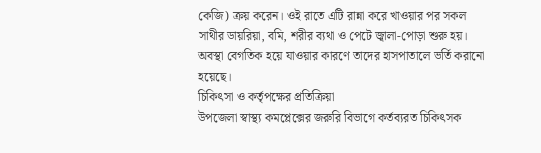কেজি) ক্রয় করেন। ওই রাতে এটি রান্না করে খাওয়ার পর সকল সাথীর ডায়রিয়া, বমি, শরীর ব্যথা ও পেটে জ্বালা-পোড়া শুরু হয়। অবস্থা বেগতিক হয়ে যাওয়ার কারণে তাদের হাসপাতালে ভর্তি করানো হয়েছে।
চিকিৎসা ও কর্তৃপক্ষের প্রতিক্রিয়া
উপজেলা স্বাস্থ্য কমপ্লেক্সের জরুরি বিভাগে কর্তব্যরত চিকিৎসক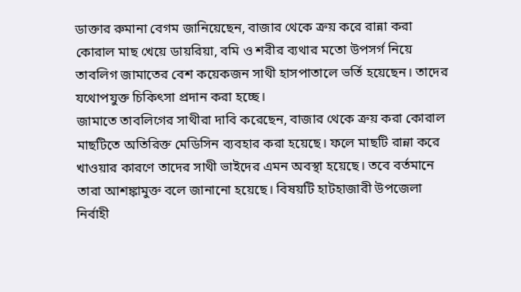ডাক্তার রুমানা বেগম জানিয়েছেন, বাজার থেকে ক্রয় করে রান্না করা কোরাল মাছ খেয়ে ডায়রিয়া, বমি ও শরীর ব্যথার মতো উপসর্গ নিয়ে তাবলিগ জামাতের বেশ কয়েকজন সাথী হাসপাতালে ভর্তি হয়েছেন। তাদের যথোপযুক্ত চিকিৎসা প্রদান করা হচ্ছে।
জামাতে তাবলিগের সাথীরা দাবি করেছেন, বাজার থেকে ক্রয় করা কোরাল মাছটিতে অতিরিক্ত মেডিসিন ব্যবহার করা হয়েছে। ফলে মাছটি রান্না করে খাওয়ার কারণে তাদের সাথী ভাইদের এমন অবস্থা হয়েছে। তবে বর্তমানে তারা আশঙ্কামুক্ত বলে জানানো হয়েছে। বিষয়টি হাটহাজারী উপজেলা নির্বাহী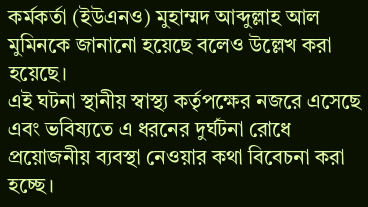কর্মকর্তা (ইউএনও) মুহাম্মদ আব্দুল্লাহ আল মুমিনকে জানানো হয়েছে বলেও উল্লেখ করা হয়েছে।
এই ঘটনা স্থানীয় স্বাস্থ্য কর্তৃপক্ষের নজরে এসেছে এবং ভবিষ্যতে এ ধরনের দুর্ঘটনা রোধে প্রয়োজনীয় ব্যবস্থা নেওয়ার কথা বিবেচনা করা হচ্ছে।